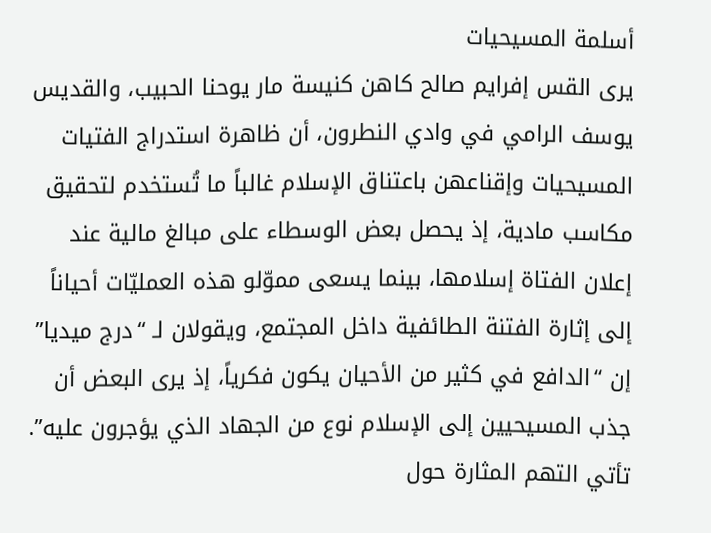أسلمة المسيحيات
يرى القس إفرايم صالح كاهن كنيسة مار يوحنا الحبيب، والقديس يوسف الرامي في وادي النطرون، أن ظاهرة استدراج الفتيات المسيحيات وإقناعهن باعتناق الإسلام غالباً ما تُستخدم لتحقيق مكاسب مادية، إذ يحصل بعض الوسطاء على مبالغ مالية عند إعلان الفتاة إسلامها، بينما يسعى مموّلو هذه العمليّات أحياناً إلى إثارة الفتنة الطائفية داخل المجتمع، ويقولان لـ “درج ميديا” إن “الدافع في كثير من الأحيان يكون فكرياً، إذ يرى البعض أن جذب المسيحيين إلى الإسلام نوع من الجهاد الذي يؤجرون عليه”.
تأتي التهم المثارة حول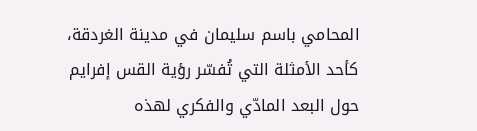المحامي باسم سليمان في مدينة الغردقة، كأحد الأمثلة التي تُفسّر رؤية القس إفرايم حول البعد المادّي والفكري لهذه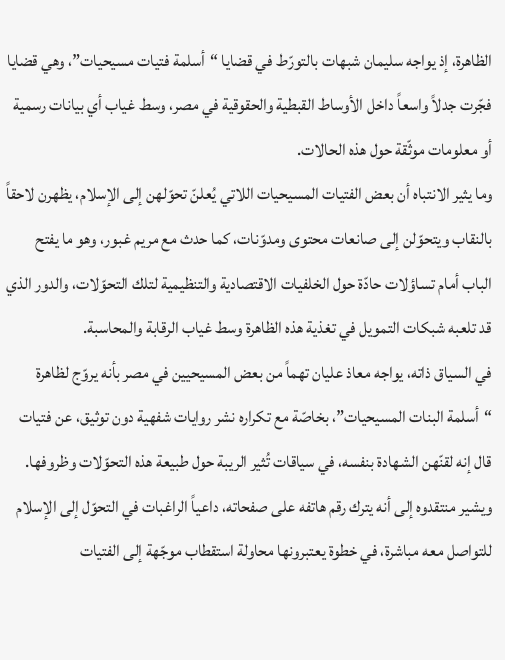الظاهرة، إذ يواجه سليمان شبهات بالتورّط في قضايا “أسلمة فتيات مسيحيات”، وهي قضايا فجّرت جدلاً واسعاً داخل الأوساط القبطية والحقوقية في مصر، وسط غياب أي بيانات رسمية أو معلومات موثّقة حول هذه الحالات.
وما يثير الانتباه أن بعض الفتيات المسيحيات اللاتي يُعلنّ تحوّلهن إلى الإسلام، يظهرن لاحقاً بالنقاب ويتحوّلن إلى صانعات محتوى ومدوّنات، كما حدث مع مريم غبور، وهو ما يفتح الباب أمام تساؤلات حادّة حول الخلفيات الاقتصادية والتنظيمية لتلك التحوّلات، والدور الذي قد تلعبه شبكات التمويل في تغذية هذه الظاهرة وسط غياب الرقابة والمحاسبة.
في السياق ذاته، يواجه معاذ عليان تهماً من بعض المسيحيين في مصر بأنه يروّج لظاهرة “أسلمة البنات المسيحيات”، بخاصّة مع تكراره نشر روايات شفهية دون توثيق، عن فتيات قال إنه لقنّهن الشهادة بنفسه، في سياقات تُثير الريبة حول طبيعة هذه التحوّلات وظروفها. ويشير منتقدوه إلى أنه يترك رقم هاتفه على صفحاته، داعياً الراغبات في التحوّل إلى الإسلام للتواصل معه مباشرة، في خطوة يعتبرونها محاولة استقطاب موجّهة إلى الفتيات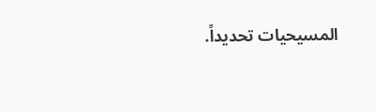المسيحيات تحديداً.